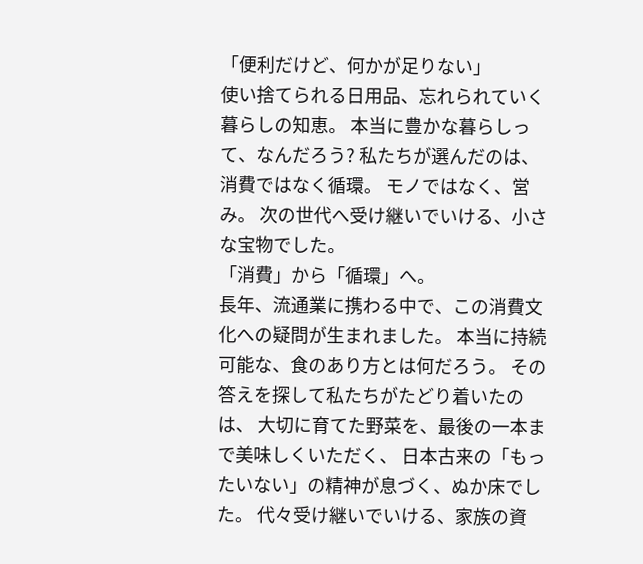「便利だけど、何かが足りない」
使い捨てられる日用品、忘れられていく暮らしの知恵。 本当に豊かな暮らしって、なんだろう? 私たちが選んだのは、 消費ではなく循環。 モノではなく、営み。 次の世代へ受け継いでいける、小さな宝物でした。
「消費」から「循環」へ。
長年、流通業に携わる中で、この消費文化への疑問が生まれました。 本当に持続可能な、食のあり方とは何だろう。 その答えを探して私たちがたどり着いたのは、 大切に育てた野菜を、最後の一本まで美味しくいただく、 日本古来の「もったいない」の精神が息づく、ぬか床でした。 代々受け継いでいける、家族の資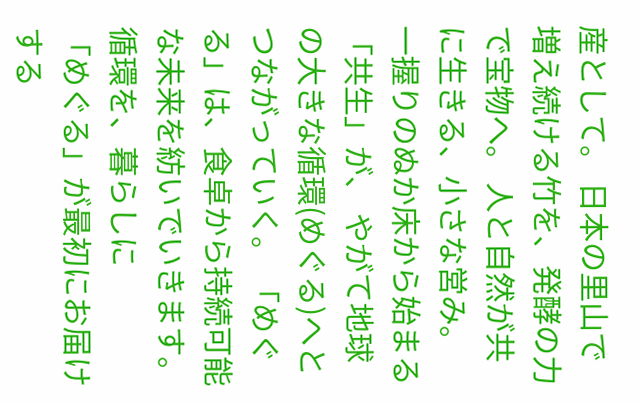産として。 日本の里山で増え続ける竹を、発酵の力で宝物へ。 人と自然が共に生きる、小さな営み。 一握りのぬか床から始まる「共生」が、 やがて地球の大きな循環(めぐる)へとつながっていく。 「めぐる」は、食卓から持続可能な未来を紡いでいきます。
循環を、暮らしに
「めぐる」が最初にお届けする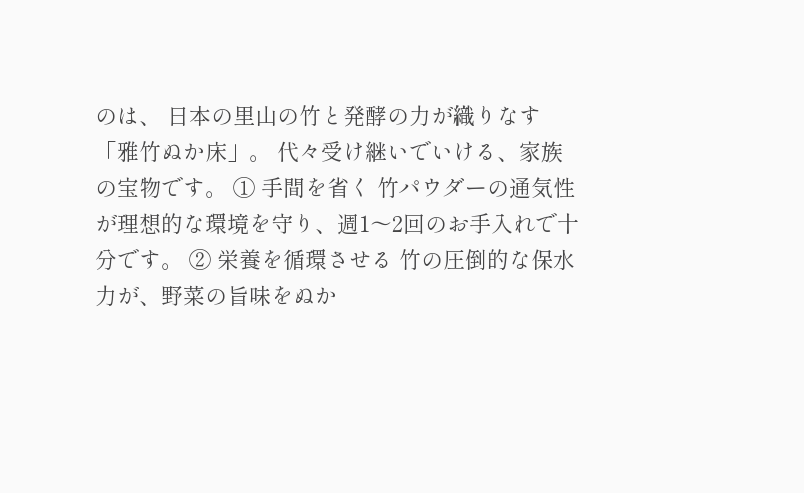のは、 日本の里山の竹と発酵の力が織りなす「雅竹ぬか床」。 代々受け継いでいける、家族の宝物です。 ① 手間を省く 竹パウダーの通気性が理想的な環境を守り、週1〜2回のお手入れで十分です。 ② 栄養を循環させる 竹の圧倒的な保水力が、野菜の旨味をぬか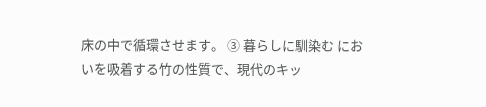床の中で循環させます。 ③ 暮らしに馴染む においを吸着する竹の性質で、現代のキッ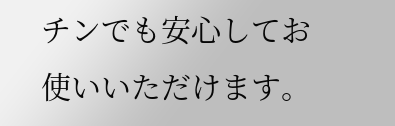チンでも安心してお使いいただけます。